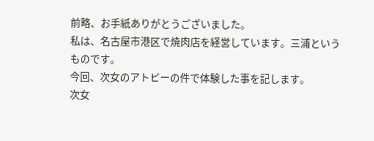前略、お手紙ありがとうございました。
私は、名古屋市港区で焼肉店を経営しています。三浦というものです。
今回、次女のアトピーの件で体験した事を記します。
次女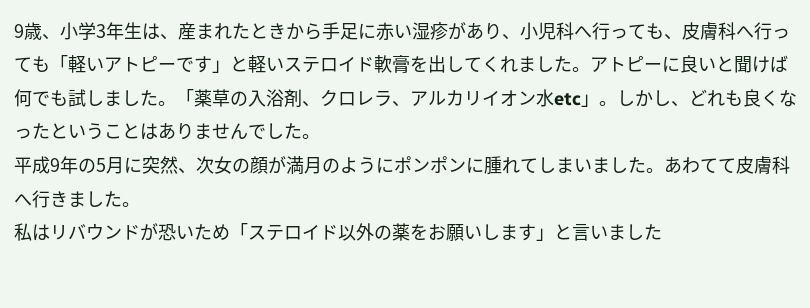9歳、小学3年生は、産まれたときから手足に赤い湿疹があり、小児科へ行っても、皮膚科へ行っても「軽いアトピーです」と軽いステロイド軟膏を出してくれました。アトピーに良いと聞けば何でも試しました。「薬草の入浴剤、クロレラ、アルカリイオン水etc」。しかし、どれも良くなったということはありませんでした。
平成9年の5月に突然、次女の顔が満月のようにポンポンに腫れてしまいました。あわてて皮膚科へ行きました。
私はリバウンドが恐いため「ステロイド以外の薬をお願いします」と言いました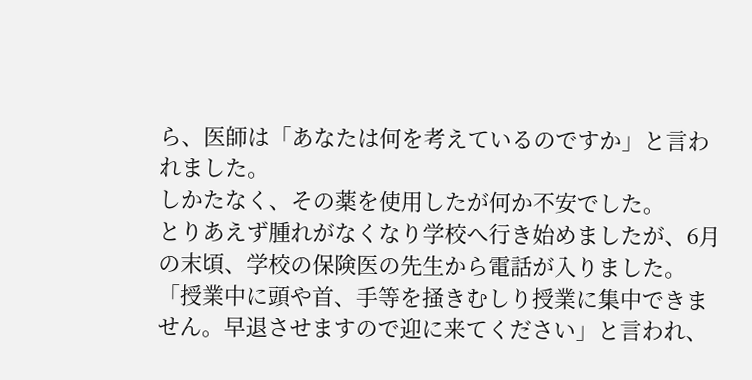ら、医師は「あなたは何を考えているのですか」と言われました。
しかたなく、その薬を使用したが何か不安でした。
とりあえず腫れがなくなり学校へ行き始めましたが、6月の末頃、学校の保険医の先生から電話が入りました。「授業中に頭や首、手等を掻きむしり授業に集中できません。早退させますので迎に来てください」と言われ、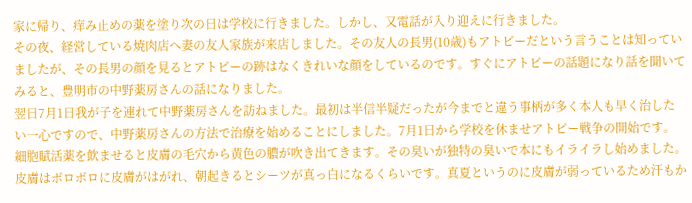家に帰り、痒み止めの薬を塗り次の日は学校に行きました。しかし、又電話が入り迎えに行きました。
その夜、経営している焼肉店へ妻の友人家族が来店しました。その友人の長男(10歳)もアトピーだという言うことは知っていましたが、その長男の顔を見るとアトピーの跡はなくきれいな顔をしているのです。すぐにアトピーの話題になり話を聞いてみると、豊明市の中野薬房さんの話になりました。
翌日7月1日我が子を連れて中野薬房さんを訪ねました。最初は半信半疑だったが今までと違う事柄が多く本人も早く治したい一心ですので、中野薬房さんの方法で治療を始めることにしました。7月1日から学校を休ませアトピー戦争の開始です。細胞賦活薬を飲ませると皮膚の毛穴から黄色の膿が吹き出てきます。その臭いが独特の臭いで本にもイライラし始めました。皮膚はボロボロに皮膚がはがれ、朝起きるとシーツが真っ白になるくらいです。真夏というのに皮膚が弱っているため汗もか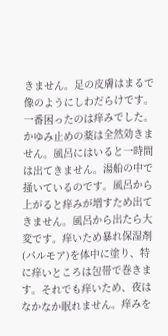きません。足の皮膚はまるで像のようにしわだらけです。一番困ったのは痒みでした。かゆみ止めの薬は全然効きません。風呂にはいると一時間は出てきません。湯船の中で掻いているのです。風呂から上がると痒みが増すため出てきません。風呂から出たら大変です。痒いため暴れ保湿剤(パルモア)を体中に塗り、特に痒いところは包帯で巻きます。それでも痒いため、夜はなかなか眠れません。痒みを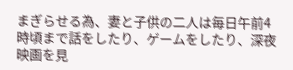まぎらせる為、妻と子供の二人は毎日午前4時頃まで話をしたり、ゲームをしたり、深夜映画を見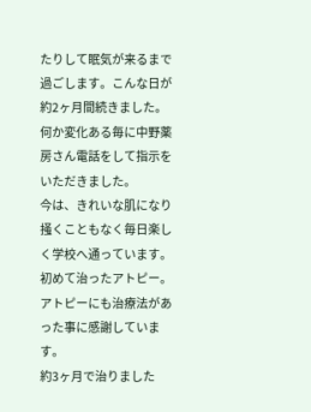たりして眠気が来るまで過ごします。こんな日が約2ヶ月間続きました。
何か変化ある毎に中野薬房さん電話をして指示をいただきました。
今は、きれいな肌になり掻くこともなく毎日楽しく学校へ通っています。
初めて治ったアトピー。
アトピーにも治療法があった事に感謝しています。
約3ヶ月で治りました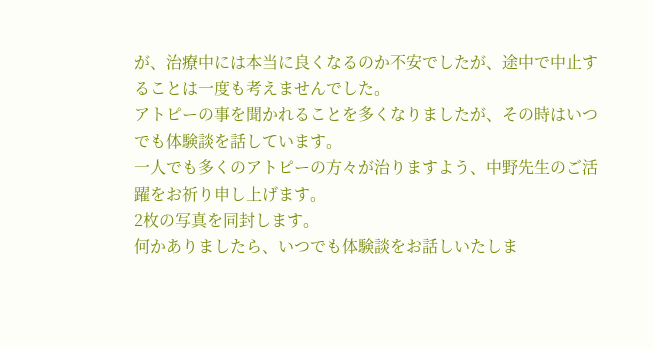が、治療中には本当に良くなるのか不安でしたが、途中で中止することは一度も考えませんでした。
アトピーの事を聞かれることを多くなりましたが、その時はいつでも体験談を話しています。
一人でも多くのアトピーの方々が治りますよう、中野先生のご活躍をお祈り申し上げます。
2枚の写真を同封します。
何かありましたら、いつでも体験談をお話しいたしま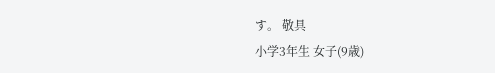す。 敬具
小学3年生 女子(9歳)